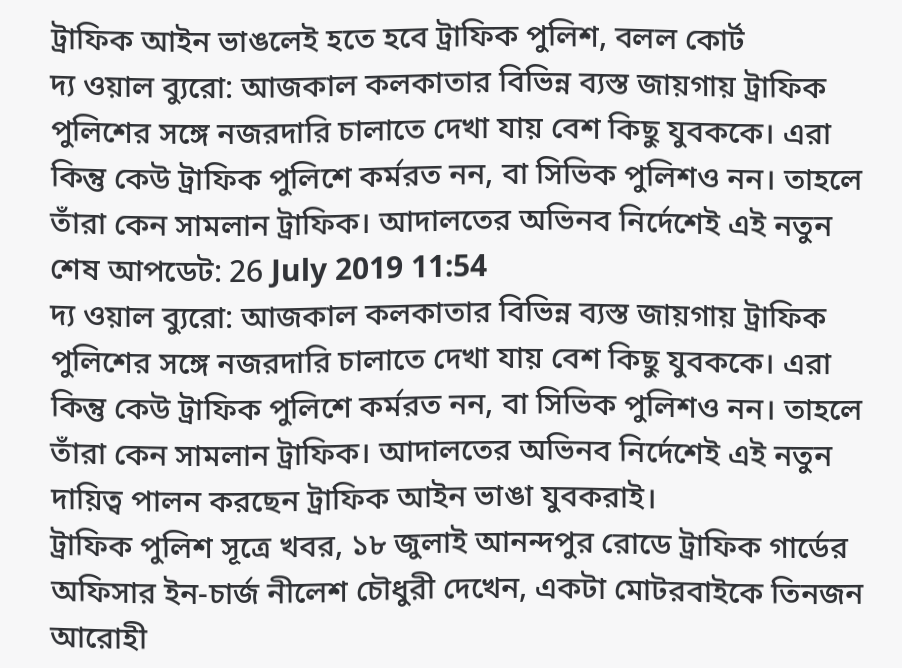ট্রাফিক আইন ভাঙলেই হতে হবে ট্রাফিক পুলিশ, বলল কোর্ট
দ্য ওয়াল ব্যুরো: আজকাল কলকাতার বিভিন্ন ব্যস্ত জায়গায় ট্রাফিক পুলিশের সঙ্গে নজরদারি চালাতে দেখা যায় বেশ কিছু যুবককে। এরা কিন্তু কেউ ট্রাফিক পুলিশে কর্মরত নন, বা সিভিক পুলিশও নন। তাহলে তাঁরা কেন সামলান ট্রাফিক। আদালতের অভিনব নির্দেশেই এই নতুন
শেষ আপডেট: 26 July 2019 11:54
দ্য ওয়াল ব্যুরো: আজকাল কলকাতার বিভিন্ন ব্যস্ত জায়গায় ট্রাফিক পুলিশের সঙ্গে নজরদারি চালাতে দেখা যায় বেশ কিছু যুবককে। এরা কিন্তু কেউ ট্রাফিক পুলিশে কর্মরত নন, বা সিভিক পুলিশও নন। তাহলে তাঁরা কেন সামলান ট্রাফিক। আদালতের অভিনব নির্দেশেই এই নতুন দায়িত্ব পালন করছেন ট্রাফিক আইন ভাঙা যুবকরাই।
ট্রাফিক পুলিশ সূত্রে খবর, ১৮ জুলাই আনন্দপুর রোডে ট্রাফিক গার্ডের অফিসার ইন-চার্জ নীলেশ চৌধুরী দেখেন, একটা মোটরবাইকে তিনজন আরোহী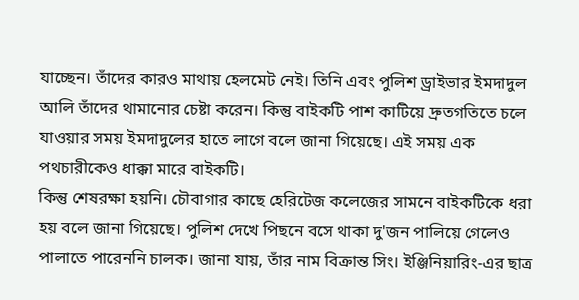যাচ্ছেন। তাঁদের কারও মাথায় হেলমেট নেই। তিনি এবং পুলিশ ড্রাইভার ইমদাদুল আলি তাঁদের থামানোর চেষ্টা করেন। কিন্তু বাইকটি পাশ কাটিয়ে দ্রুতগতিতে চলে যাওয়ার সময় ইমদাদুলের হাতে লাগে বলে জানা গিয়েছে। এই সময় এক পথচারীকেও ধাক্কা মারে বাইকটি।
কিন্তু শেষরক্ষা হয়নি। চৌবাগার কাছে হেরিটেজ কলেজের সামনে বাইকটিকে ধরা হয় বলে জানা গিয়েছে। পুলিশ দেখে পিছনে বসে থাকা দু'জন পালিয়ে গেলেও পালাতে পারেননি চালক। জানা যায়, তাঁর নাম বিক্রান্ত সিং। ইঞ্জিনিয়ারিং-এর ছাত্র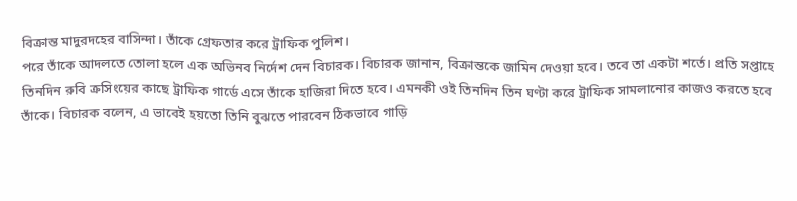বিক্রান্ত মাদুরদহের বাসিন্দা। তাঁকে গ্রেফতার করে ট্রাফিক পুলিশ।
পরে তাঁকে আদলতে তোলা হলে এক অভিনব নির্দেশ দেন বিচারক। বিচারক জানান, বিক্রান্তকে জামিন দেওয়া হবে। তবে তা একটা শর্তে। প্রতি সপ্তাহে তিনদিন রুবি ক্রসিংয়ের কাছে ট্রাফিক গার্ডে এসে তাঁকে হাজিরা দিতে হবে। এমনকী ওই তিনদিন তিন ঘণ্টা করে ট্রাফিক সামলানোর কাজও করতে হবে তাঁকে। বিচারক বলেন, এ ভাবেই হয়তো তিনি বুঝতে পারবেন ঠিকভাবে গাড়ি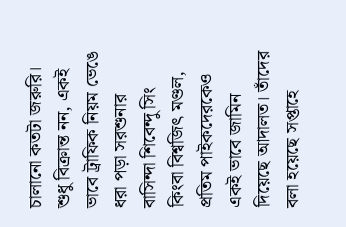চালানো কতটা জরুরি।
শুধু বিক্রান্ত নন, একই ভাবে ট্রাফিক নিয়ম ভেঙে ধরা পড়া সরশুনার বাসিন্দা শিবেন্দু সিং কিংবা বিশ্বজিৎ মণ্ডল, প্রতিম পাইকদেরকেও একই ভাবে জামিন দিয়েছে আদালত। তাঁদের বলা হয়েছে সপ্তাহে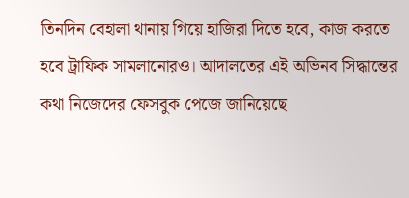তিনদিন বেহালা থানায় গিয়ে হাজিরা দিতে হবে, কাজ করতে হবে ট্রাফিক সামলানোরও। আদালতের এই অভিনব সিদ্ধান্তের কথা নিজেদের ফেসবুক পেজে জানিয়েছে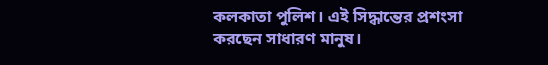কলকাতা পুলিশ। এই সিদ্ধান্তের প্রশংসা করছেন সাধারণ মানুষ।